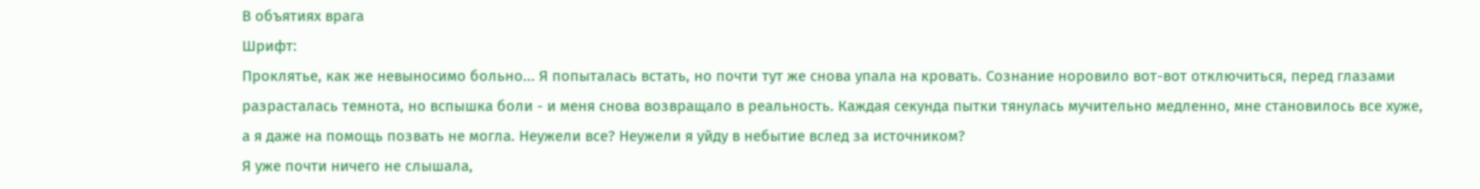В объятиях врага
Шрифт:
Проклятье, как же невыносимо больно... Я попыталась встать, но почти тут же снова упала на кровать. Сознание норовило вот-вот отключиться, перед глазами разрасталась темнота, но вспышка боли - и меня снова возвращало в реальность. Каждая секунда пытки тянулась мучительно медленно, мне становилось все хуже, а я даже на помощь позвать не могла. Неужели все? Неужели я уйду в небытие вслед за источником?
Я уже почти ничего не слышала,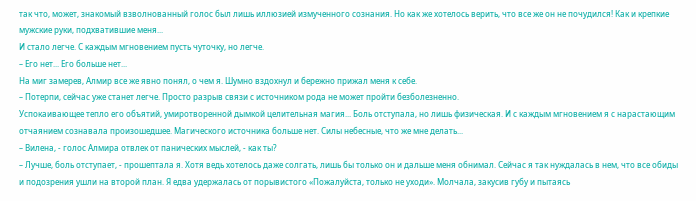так что, может, знакомый взволнованный голос был лишь иллюзией измученного сознания. Но как же хотелось верить, что все же он не почудился! Как и крепкие мужские руки, подхватившие меня...
И стало легче. С каждым мгновением пусть чуточку, но легче.
– Его нет... Его больше нет...
На миг замерев, Алмир все же явно понял, о чем я. Шумно вздохнул и бережно прижал меня к себе.
– Потерпи, сейчас уже станет легче. Просто разрыв связи с источником рода не может пройти безболезненно.
Успокаивающее тепло его объятий, умиротворенной дымкой целительная магия... Боль отступала, но лишь физическая. И с каждым мгновением я с нарастающим отчаянием сознавала произошедшее. Магического источника больше нет. Силы небесные, что же мне делать...
– Вилена, - голос Алмира отвлек от панических мыслей, - как ты?
– Лучше, боль отступает, - прошептала я. Хотя ведь хотелось даже солгать, лишь бы только он и дальше меня обнимал. Сейчас я так нуждалась в нем, что все обиды и подозрения ушли на второй план. Я едва удержалась от порывистого «Пожалуйста, только не уходи». Молчала, закусив губу и пытаясь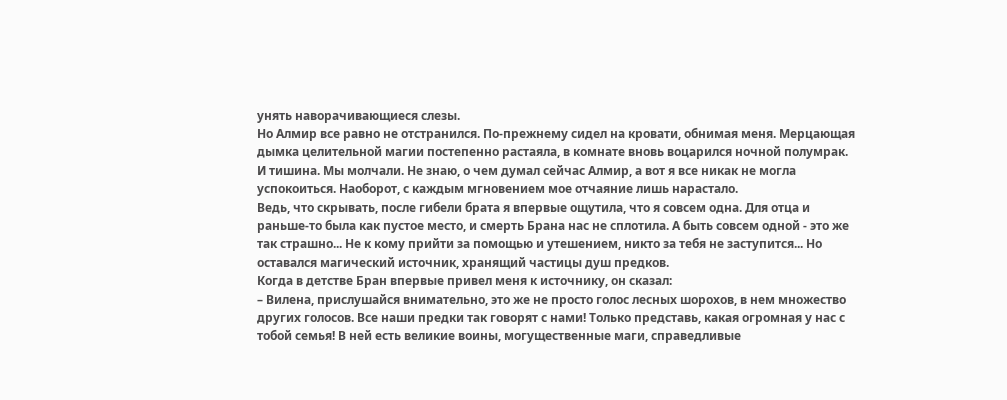унять наворачивающиеся слезы.
Но Алмир все равно не отстранился. По-прежнему сидел на кровати, обнимая меня. Мерцающая дымка целительной магии постепенно растаяла, в комнате вновь воцарился ночной полумрак. И тишина. Мы молчали. Не знаю, о чем думал сейчас Алмир, а вот я все никак не могла успокоиться. Наоборот, с каждым мгновением мое отчаяние лишь нарастало.
Ведь, что скрывать, после гибели брата я впервые ощутила, что я совсем одна. Для отца и раньше-то была как пустое место, и смерть Брана нас не сплотила. А быть совсем одной - это же так страшно... Не к кому прийти за помощью и утешением, никто за тебя не заступится... Но оставался магический источник, хранящий частицы душ предков.
Когда в детстве Бран впервые привел меня к источнику, он сказал:
– Вилена, прислушайся внимательно, это же не просто голос лесных шорохов, в нем множество других голосов. Все наши предки так говорят с нами! Только представь, какая огромная у нас с тобой семья! В ней есть великие воины, могущественные маги, справедливые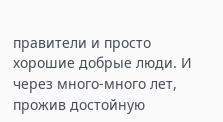правители и просто хорошие добрые люди. И через много-много лет, прожив достойную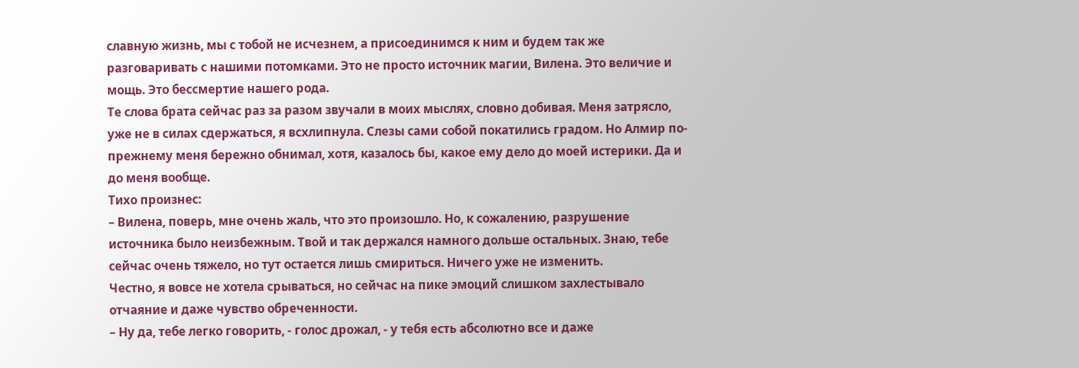славную жизнь, мы с тобой не исчезнем, а присоединимся к ним и будем так же разговаривать с нашими потомками. Это не просто источник магии, Вилена. Это величие и мощь. Это бессмертие нашего рода.
Те слова брата сейчас раз за разом звучали в моих мыслях, словно добивая. Меня затрясло, уже не в силах сдержаться, я всхлипнула. Слезы сами собой покатились градом. Но Алмир по-прежнему меня бережно обнимал, хотя, казалось бы, какое ему дело до моей истерики. Да и до меня вообще.
Тихо произнес:
– Вилена, поверь, мне очень жаль, что это произошло. Но, к сожалению, разрушение источника было неизбежным. Твой и так держался намного дольше остальных. Знаю, тебе сейчас очень тяжело, но тут остается лишь смириться. Ничего уже не изменить.
Честно, я вовсе не хотела срываться, но сейчас на пике эмоций слишком захлестывало отчаяние и даже чувство обреченности.
– Ну да, тебе легко говорить, - голос дрожал, - у тебя есть абсолютно все и даже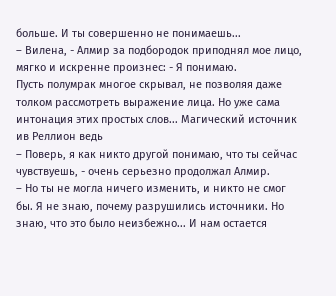больше. И ты совершенно не понимаешь...
– Вилена, - Алмир за подбородок приподнял мое лицо, мягко и искренне произнес: - Я понимаю.
Пусть полумрак многое скрывал, не позволяя даже толком рассмотреть выражение лица. Но уже сама интонация этих простых слов... Магический источник ив Реллион ведь
– Поверь, я как никто другой понимаю, что ты сейчас чувствуешь, - очень серьезно продолжал Алмир.
– Но ты не могла ничего изменить, и никто не смог бы. Я не знаю, почему разрушились источники. Но знаю, что это было неизбежно... И нам остается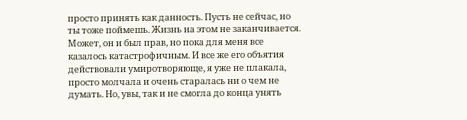просто принять как данность. Пусть не сейчас, но ты тоже поймешь. Жизнь на этом не заканчивается.
Может, он и был прав, но пока для меня все казалось катастрофичным. И все же его объятия действовали умиротворяюще, я уже не плакала, просто молчала и очень старалась ни о чем не думать. Но, увы, так и не смогла до конца унять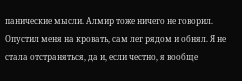панические мысли. Алмир тоже ничего не говорил. Опустил меня на кровать, сам лег рядом и обнял. Я не стала отстраняться, да и, если честно, я вообще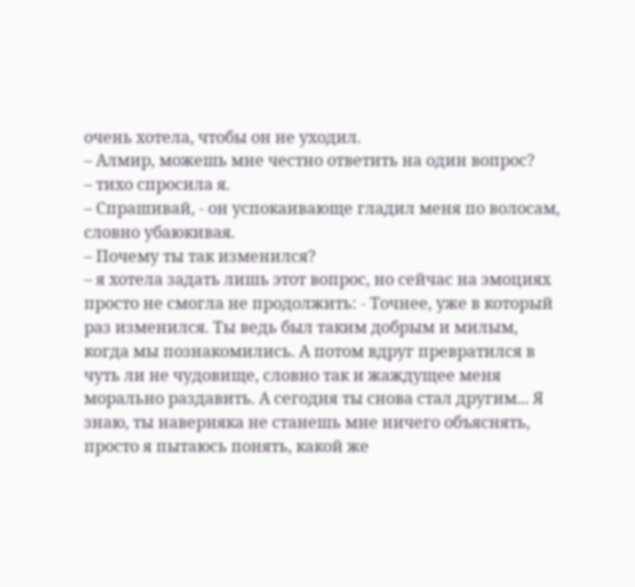очень хотела, чтобы он не уходил.
– Алмир, можешь мне честно ответить на один вопрос?
– тихо спросила я.
– Спрашивай, - он успокаивающе гладил меня по волосам, словно убаюкивая.
– Почему ты так изменился?
– я хотела задать лишь этот вопрос, но сейчас на эмоциях просто не смогла не продолжить: - Точнее, уже в который раз изменился. Ты ведь был таким добрым и милым, когда мы познакомились. А потом вдруг превратился в чуть ли не чудовище, словно так и жаждущее меня морально раздавить. А сегодня ты снова стал другим... Я знаю, ты наверняка не станешь мне ничего объяснять, просто я пытаюсь понять, какой же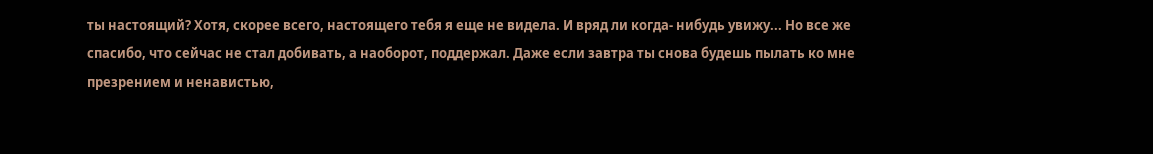ты настоящий? Хотя, скорее всего, настоящего тебя я еще не видела. И вряд ли когда- нибудь увижу... Но все же спасибо, что сейчас не стал добивать, а наоборот, поддержал. Даже если завтра ты снова будешь пылать ко мне презрением и ненавистью,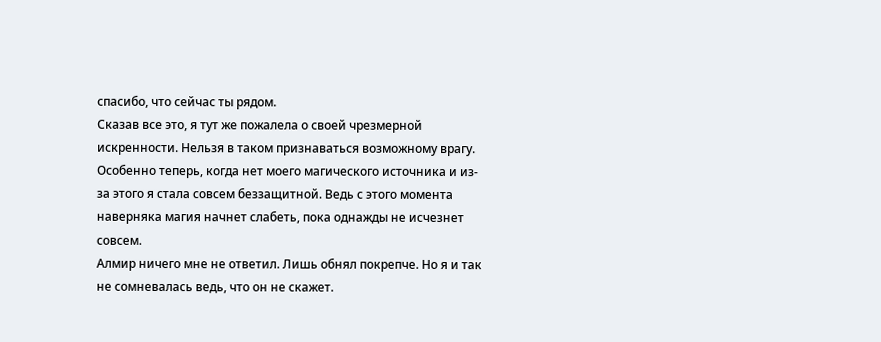спасибо, что сейчас ты рядом.
Сказав все это, я тут же пожалела о своей чрезмерной искренности. Нельзя в таком признаваться возможному врагу. Особенно теперь, когда нет моего магического источника и из-за этого я стала совсем беззащитной. Ведь с этого момента наверняка магия начнет слабеть, пока однажды не исчезнет совсем.
Алмир ничего мне не ответил. Лишь обнял покрепче. Но я и так не сомневалась ведь, что он не скажет.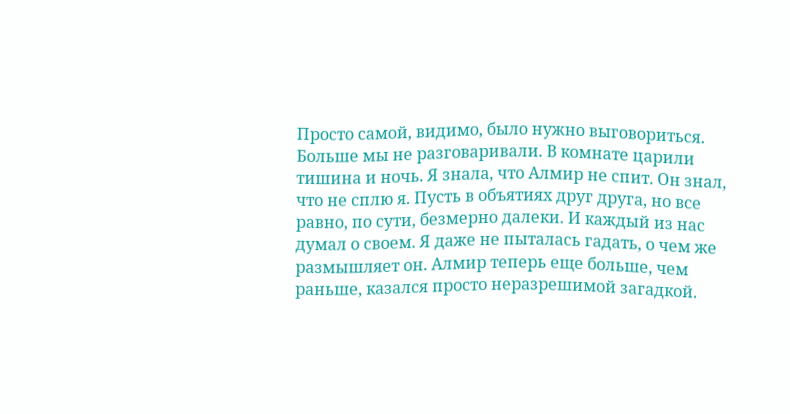Просто самой, видимо, было нужно выговориться.
Больше мы не разговаривали. В комнате царили тишина и ночь. Я знала, что Алмир не спит. Он знал, что не сплю я. Пусть в объятиях друг друга, но все равно, по сути, безмерно далеки. И каждый из нас думал о своем. Я даже не пыталась гадать, о чем же размышляет он. Алмир теперь еще больше, чем раньше, казался просто неразрешимой загадкой.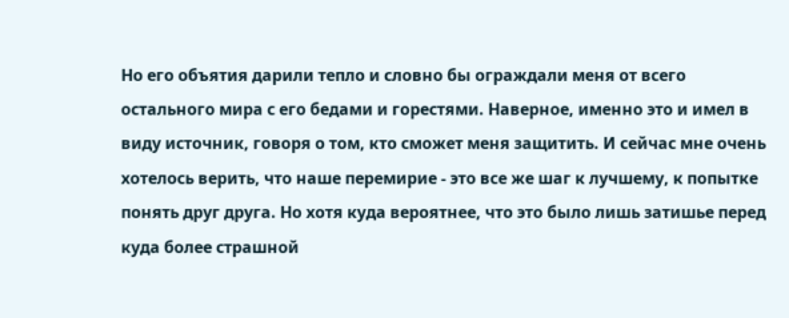Но его объятия дарили тепло и словно бы ограждали меня от всего остального мира с его бедами и горестями. Наверное, именно это и имел в виду источник, говоря о том, кто сможет меня защитить. И сейчас мне очень хотелось верить, что наше перемирие - это все же шаг к лучшему, к попытке понять друг друга. Но хотя куда вероятнее, что это было лишь затишье перед куда более страшной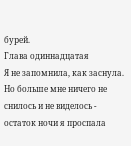бурей.
Глава одиннадцатая
Я не запомнила, как заснула. Но больше мне ничего не снилось и не виделось - остаток ночи я проспала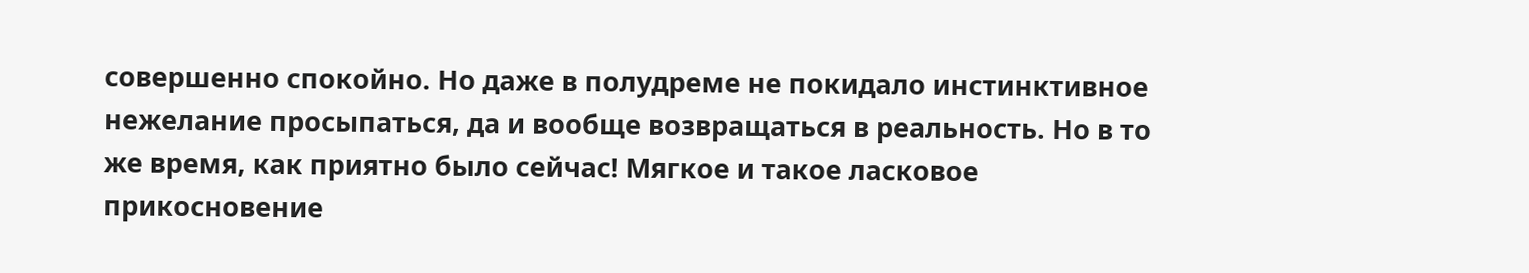совершенно спокойно. Но даже в полудреме не покидало инстинктивное нежелание просыпаться, да и вообще возвращаться в реальность. Но в то же время, как приятно было сейчас! Мягкое и такое ласковое прикосновение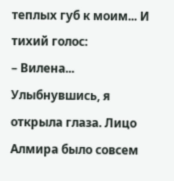теплых губ к моим... И тихий голос:
– Вилена...
Улыбнувшись, я открыла глаза. Лицо Алмира было совсем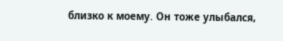близко к моему. Он тоже улыбался,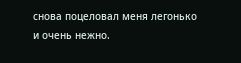снова поцеловал меня легонько и очень нежно.